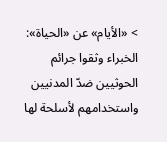> «الأيام» عن «الحياة»:
الخبراء وثقوا جرائم الحوثيين ضدّ المدنيين واستخدامهم لأسلحة لها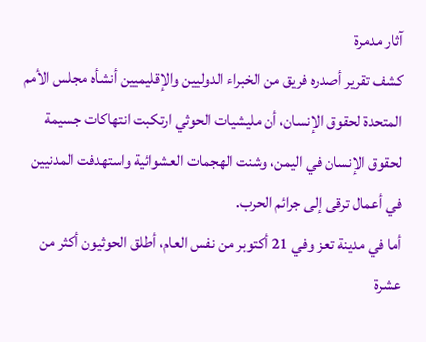آثار مدمرة
كشف تقرير أصدره فريق من الخبراء الدوليين والإقليميين أنشأه مجلس الأمم المتحدة لحقوق الإنسان، أن مليشيات الحوثي ارتكبت انتهاكات جسيمة لحقوق الإنسان في اليمن، وشنت الهجمات العشوائية واستهدفت المدنيين في أعمال ترقى إلى جرائم الحرب.
أما في مدينة تعز وفي 21 أكتوبر من نفس العام، أطلق الحوثيون أكثر من عشرة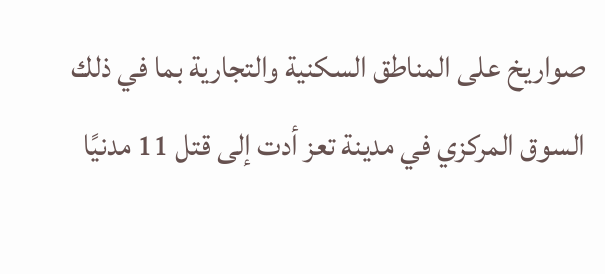صواريخ على المناطق السكنية والتجارية بما في ذلك السوق المركزي في مدينة تعز أدت إلى قتل 11 مدنيًا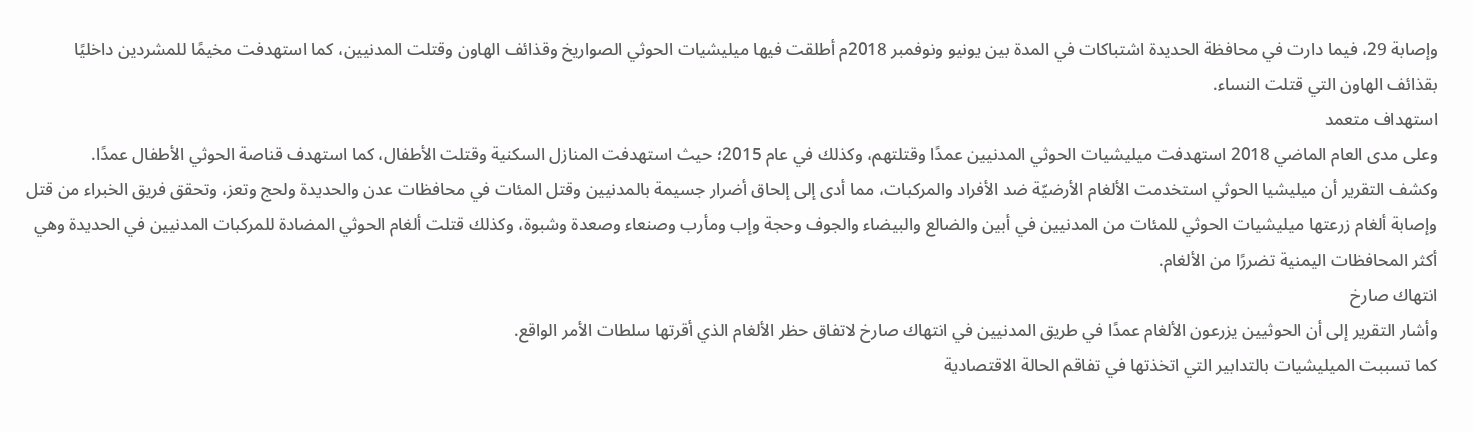وإصابة 29، فيما دارت في محافظة الحديدة اشتباكات في المدة بين يونيو ونوفمبر 2018م أطلقت فيها ميليشيات الحوثي الصواريخ وقذائف الهاون وقتلت المدنيين، كما استهدفت مخيمًا للمشردين داخليًا بقذائف الهاون التي قتلت النساء.
استهداف متعمد
وعلى مدى العام الماضي 2018 استهدفت ميليشيات الحوثي المدنيين عمدًا وقتلتهم، وكذلك في عام 2015؛ حيث استهدفت المنازل السكنية وقتلت الأطفال، كما استهدف قناصة الحوثي الأطفال عمدًا.
وكشف التقرير أن ميليشيا الحوثي استخدمت الألغام الأرضيّة ضد الأفراد والمركبات، مما أدى إلى إلحاق أضرار جسيمة بالمدنيين وقتل المئات في محافظات عدن والحديدة ولحج وتعز، وتحقق فريق الخبراء من قتل وإصابة ألغام زرعتها ميليشيات الحوثي للمئات من المدنيين في أبين والضالع والبيضاء والجوف وحجة وإب ومأرب وصنعاء وصعدة وشبوة، وكذلك قتلت ألغام الحوثي المضادة للمركبات المدنيين في الحديدة وهي أكثر المحافظات اليمنية تضررًا من الألغام.
انتهاك صارخ
وأشار التقرير إلى أن الحوثيين يزرعون الألغام عمدًا في طريق المدنيين في انتهاك صارخ لاتفاق حظر الألغام الذي أقرتها سلطات الأمر الواقع.
كما تسببت الميليشيات بالتدابير التي اتخذتها في تفاقم الحالة الاقتصادية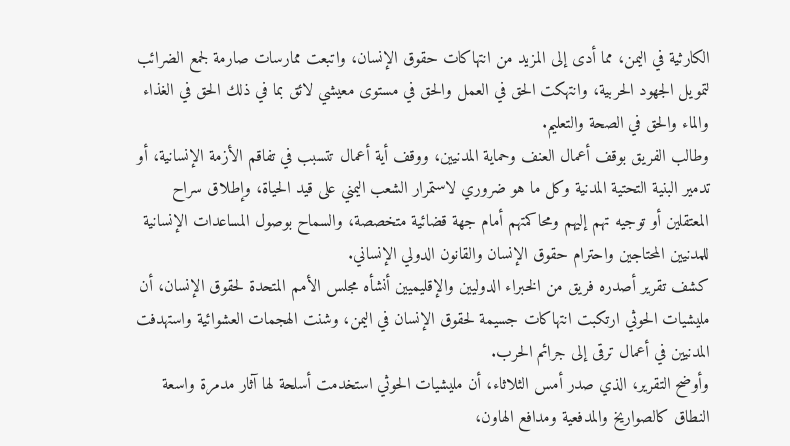الكارثية في اليمن، مما أدى إلى المزيد من انتهاكات حقوق الإنسان، واتبعت ممارسات صارمة لجمع الضرائب لتمويل الجهود الحربية، وانتهكت الحق في العمل والحق في مستوى معيشي لائق بما في ذلك الحق في الغذاء والماء والحق في الصحة والتعليم.
وطالب الفريق بوقف أعمال العنف وحماية المدنيين، ووقف أية أعمال تتسبب في تفاقم الأزمة الإنسانية، أو تدمير البنية التحتية المدنية وكل ما هو ضروري لاستمرار الشعب اليمني على قيد الحياة، وإطلاق سراح المعتقلين أو توجيه تهم إليهم ومحاكمتهم أمام جهة قضائية متخصصة، والسماح بوصول المساعدات الإنسانية للمدنيين المحتاجين واحترام حقوق الإنسان والقانون الدولي الإنساني.
كشف تقرير أصدره فريق من الخبراء الدوليين والإقليميين أنشأه مجلس الأمم المتحدة لحقوق الإنسان، أن مليشيات الحوثي ارتكبت انتهاكات جسيمة لحقوق الإنسان في اليمن، وشنت الهجمات العشوائية واستهدفت المدنيين في أعمال ترقى إلى جرائم الحرب.
وأوضح التقرير، الذي صدر أمس الثلاثاء، أن مليشيات الحوثي استخدمت أسلحة لها آثار مدمرة واسعة النطاق كالصواريخ والمدفعية ومدافع الهاون،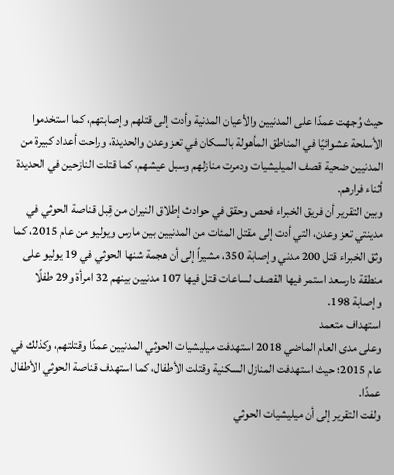حيث وُجهت عمدًا على المدنيين والأعيان المدنية وأدت إلى قتلهم وإصابتهم، كما استخدموا الأسلحة عشوائيًا في المناطق المأهولة بالسكان في تعز وعدن والحديدة، وراحت أعداد كبيرة من المدنيين ضحية قصف الميليشيات ودمرت منازلهم وسبل عيشهم، كما قتلت النازحين في الحديدة أثناء فرارهم.
وبين التقرير أن فريق الخبراء فحص وحقق في حوادث إطلاق النيران من قِبل قناصة الحوثي في مدينتي تعز وعدن، التي أدت إلى مقتل المئات من المدنيين بين مارس ويوليو من عام 2015، كما وثق الخبراء قتل 200 مدني وإصابة 350، مشيراً إلى أن هجمة شنها الحوثي في 19 يوليو على منطقة دارسعد استمر فيها القصف لساعات قتل فيها 107 مدنيين بينهم 32 امرأة و29 طفلًا وإصابة 198.
استهداف متعمد
وعلى مدى العام الماضي 2018 استهدفت ميليشيات الحوثي المدنيين عمدًا وقتلتهم، وكذلك في عام 2015؛ حيث استهدفت المنازل السكنية وقتلت الأطفال، كما استهدف قناصة الحوثي الأطفال عمدًا.
ولفت التقرير إلى أن ميليشيات الحوثي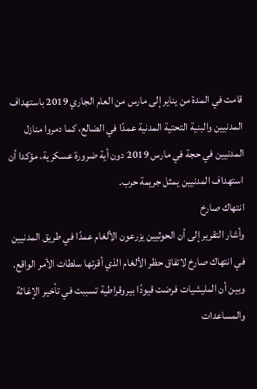قامت في المدة من يناير إلى مارس من العام الجاري 2019 باستهداف المدنيين والبنية التحتية المدنية عمدًا في الضالع، كما دمروا منازل المدنيين في حجة في مارس 2019 دون أية ضرورة عسكرية، مؤكدا أن استهداف المدنيين يمثل جريمة حرب.
انتهاك صارخ
وأشار التقرير إلى أن الحوثيين يزرعون الألغام عمدًا في طريق المدنيين في انتهاك صارخ لاتفاق حظر الألغام الذي أقرتها سلطات الأمر الواقع.
وبين أن المليشيات فرضت قيودًا بيروقراطية تسببت في تأخير الإغاثة والمساعدات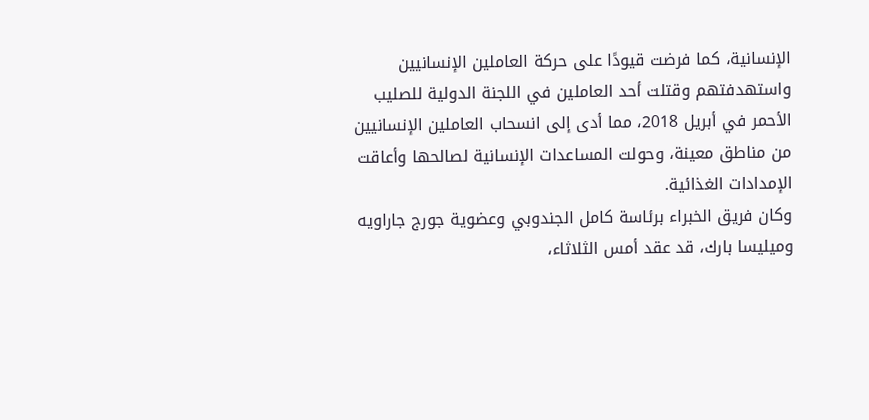الإنسانية، كما فرضت قيودًا على حركة العاملين الإنسانيين واستهدفتهم وقتلت أحد العاملين في اللجنة الدولية للصليب الأحمر في أبريل 2018، مما أدى إلى انسحاب العاملين الإنسانيين من مناطق معينة، وحولت المساعدات الإنسانية لصالحها وأعاقت الإمدادات الغذائية.
وكان فريق الخبراء برئاسة كامل الجندوبي وعضوية جورج جاراويه وميليسا بارك، قد عقد أمس الثلاثاء،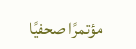مؤتمرًا صحفيًا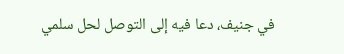في جنيف، دعا فيه إلى التوصل لحل سلمي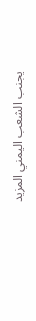يجنب الشعب اليمني المزيد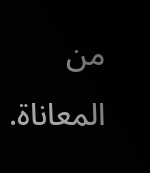من المعاناة.